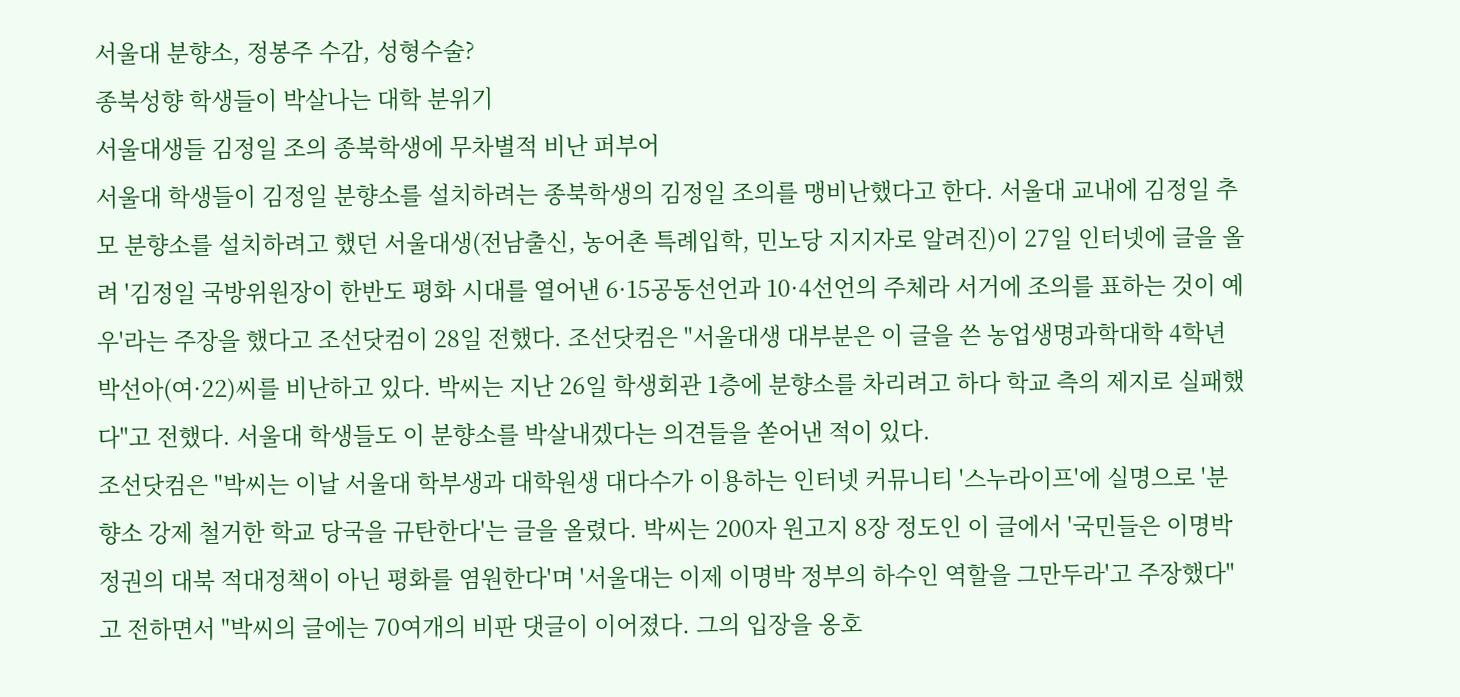서울대 분향소, 정봉주 수감, 성형수술?
종북성향 학생들이 박살나는 대학 분위기
서울대생들 김정일 조의 종북학생에 무차별적 비난 퍼부어
서울대 학생들이 김정일 분향소를 설치하려는 종북학생의 김정일 조의를 맹비난했다고 한다. 서울대 교내에 김정일 추모 분향소를 설치하려고 했던 서울대생(전남출신, 농어촌 특례입학, 민노당 지지자로 알려진)이 27일 인터넷에 글을 올려 '김정일 국방위원장이 한반도 평화 시대를 열어낸 6·15공동선언과 10·4선언의 주체라 서거에 조의를 표하는 것이 예우'라는 주장을 했다고 조선닷컴이 28일 전했다. 조선닷컴은 "서울대생 대부분은 이 글을 쓴 농업생명과학대학 4학년 박선아(여·22)씨를 비난하고 있다. 박씨는 지난 26일 학생회관 1층에 분향소를 차리려고 하다 학교 측의 제지로 실패했다"고 전했다. 서울대 학생들도 이 분향소를 박살내겠다는 의견들을 쏟어낸 적이 있다.
조선닷컴은 "박씨는 이날 서울대 학부생과 대학원생 대다수가 이용하는 인터넷 커뮤니티 '스누라이프'에 실명으로 '분향소 강제 철거한 학교 당국을 규탄한다'는 글을 올렸다. 박씨는 200자 원고지 8장 정도인 이 글에서 '국민들은 이명박 정권의 대북 적대정책이 아닌 평화를 염원한다'며 '서울대는 이제 이명박 정부의 하수인 역할을 그만두라'고 주장했다"고 전하면서 "박씨의 글에는 70여개의 비판 댓글이 이어졌다. 그의 입장을 옹호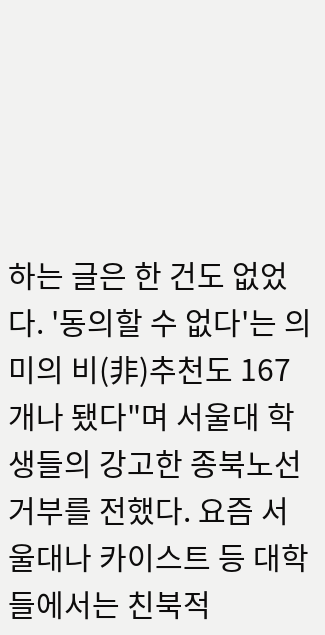하는 글은 한 건도 없었다. '동의할 수 없다'는 의미의 비(非)추천도 167개나 됐다"며 서울대 학생들의 강고한 종북노선 거부를 전했다. 요즘 서울대나 카이스트 등 대학들에서는 친북적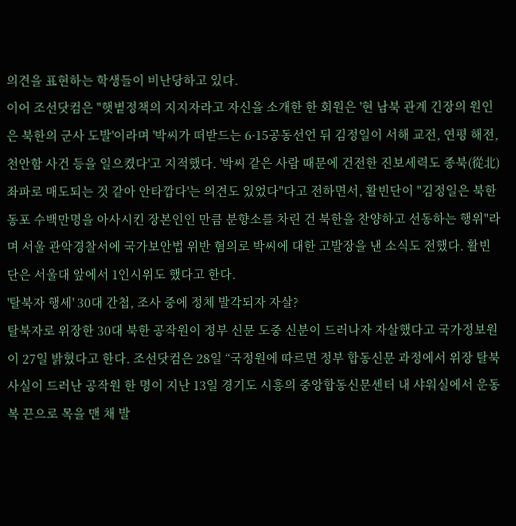의견을 표현하는 학생들이 비난당하고 있다.
이어 조선닷컴은 "햇볕정책의 지지자라고 자신을 소개한 한 회원은 '현 남북 관계 긴장의 원인은 북한의 군사 도발'이라며 '박씨가 떠받드는 6·15공동선언 뒤 김정일이 서해 교전, 연평 해전, 천안함 사건 등을 일으켰다'고 지적했다. '박씨 같은 사람 때문에 건전한 진보세력도 종북(從北) 좌파로 매도되는 것 같아 안타깝다'는 의견도 있었다"다고 전하면서, 활빈단이 "김정일은 북한 동포 수백만명을 아사시킨 장본인인 만큼 분향소를 차린 건 북한을 찬양하고 선동하는 행위"라며 서울 관악경찰서에 국가보안법 위반 혐의로 박씨에 대한 고발장을 낸 소식도 전했다. 활빈단은 서울대 앞에서 1인시위도 했다고 한다.
'탈북자 행세' 30대 간첩, 조사 중에 정체 발각되자 자살?
탈북자로 위장한 30대 북한 공작원이 정부 신문 도중 신분이 드러나자 자살했다고 국가정보원이 27일 밝혔다고 한다. 조선닷컴은 28일 “국정원에 따르면 정부 합동신문 과정에서 위장 탈북 사실이 드러난 공작원 한 명이 지난 13일 경기도 시흥의 중앙합동신문센터 내 샤워실에서 운동복 끈으로 목을 맨 채 발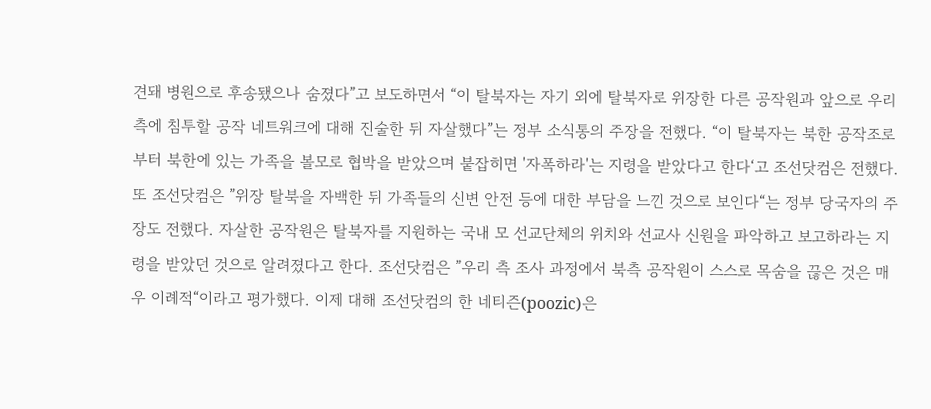견돼 병원으로 후송됐으나 숨졌다”고 보도하면서 “이 탈북자는 자기 외에 탈북자로 위장한 다른 공작원과 앞으로 우리 측에 침투할 공작 네트워크에 대해 진술한 뒤 자살했다”는 정부 소식통의 주장을 전했다. “이 탈북자는 북한 공작조로부터 북한에 있는 가족을 볼모로 협박을 받았으며 붙잡히면 '자폭하라'는 지령을 받았다고 한다‘고 조선닷컴은 전했다.
또 조선닷컴은 ”위장 탈북을 자백한 뒤 가족들의 신변 안전 등에 대한 부담을 느낀 것으로 보인다“는 정부 당국자의 주장도 전했다. 자살한 공작원은 탈북자를 지원하는 국내 모 선교단체의 위치와 선교사 신원을 파악하고 보고하라는 지령을 받았던 것으로 알려졌다고 한다. 조선닷컴은 ”우리 측 조사 과정에서 북측 공작원이 스스로 목숨을 끊은 것은 매우 이례적“이라고 평가했다. 이제 대해 조선닷컴의 한 네티즌(poozic)은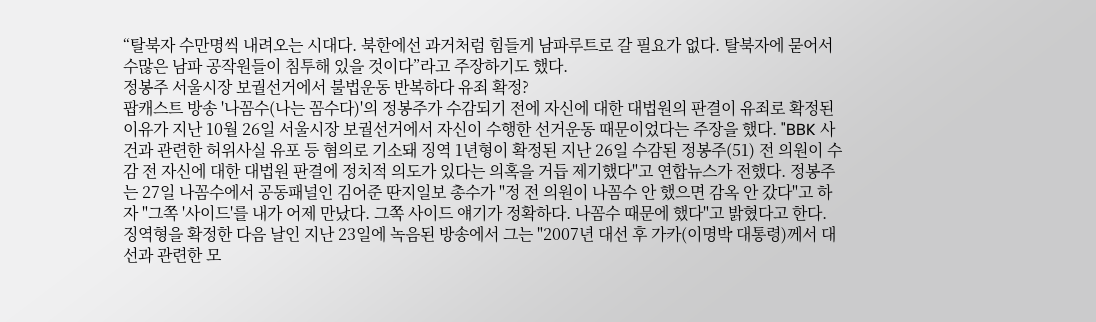“탈북자 수만명씩 내려오는 시대다. 북한에선 과거처럼 힘들게 남파루트로 갈 필요가 없다. 탈북자에 묻어서 수많은 남파 공작원들이 침투해 있을 것이다”라고 주장하기도 했다.
정봉주 서울시장 보궐선거에서 불법운동 반복하다 유죄 확정?
팝캐스트 방송 '나꼼수(나는 꼼수다)'의 정봉주가 수감되기 전에 자신에 대한 대법원의 판결이 유죄로 확정된 이유가 지난 10월 26일 서울시장 보궐선거에서 자신이 수행한 선거운동 때문이었다는 주장을 했다. "BBK 사건과 관련한 허위사실 유포 등 혐의로 기소돼 징역 1년형이 확정된 지난 26일 수감된 정봉주(51) 전 의원이 수감 전 자신에 대한 대법원 판결에 정치적 의도가 있다는 의혹을 거듭 제기했다"고 연합뉴스가 전했다. 정봉주는 27일 나꼼수에서 공동패널인 김어준 딴지일보 총수가 "정 전 의원이 나꼼수 안 했으면 감옥 안 갔다"고 하자 "그쪽 '사이드'를 내가 어제 만났다. 그쪽 사이드 얘기가 정확하다. 나꼼수 때문에 했다"고 밝혔다고 한다.
징역형을 확정한 다음 날인 지난 23일에 녹음된 방송에서 그는 "2007년 대선 후 가카(이명박 대통령)께서 대선과 관련한 모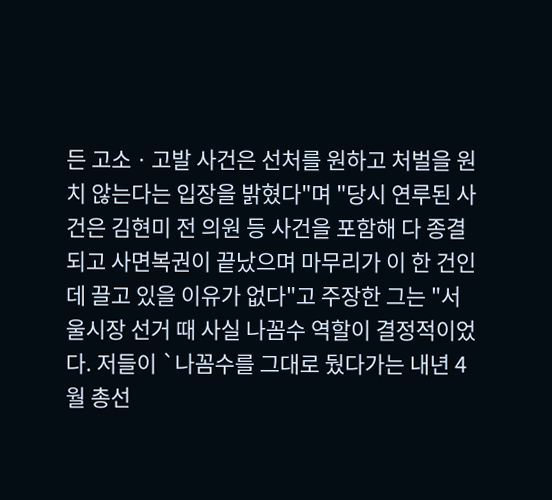든 고소ㆍ고발 사건은 선처를 원하고 처벌을 원치 않는다는 입장을 밝혔다"며 "당시 연루된 사건은 김현미 전 의원 등 사건을 포함해 다 종결되고 사면복권이 끝났으며 마무리가 이 한 건인데 끌고 있을 이유가 없다"고 주장한 그는 "서울시장 선거 때 사실 나꼼수 역할이 결정적이었다. 저들이 `나꼼수를 그대로 뒀다가는 내년 4월 총선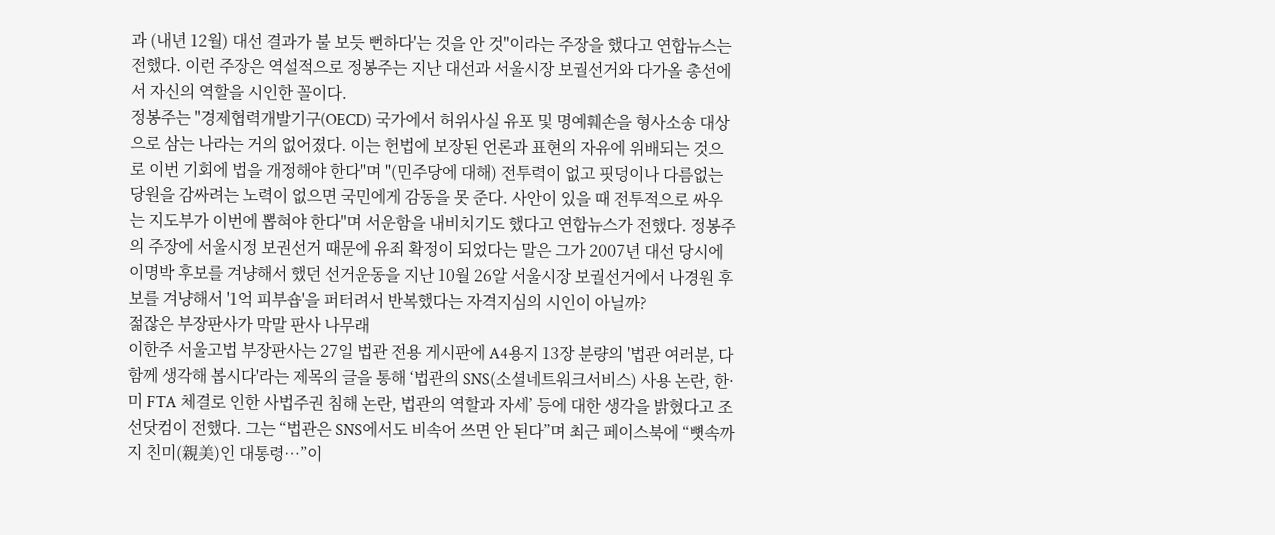과 (내년 12월) 대선 결과가 불 보듯 뻔하다'는 것을 안 것"이라는 주장을 했다고 연합뉴스는 전했다. 이런 주장은 역설적으로 정봉주는 지난 대선과 서울시장 보궐선거와 다가올 총선에서 자신의 역할을 시인한 꼴이다.
정봉주는 "경제협력개발기구(OECD) 국가에서 허위사실 유포 및 명예훼손을 형사소송 대상으로 삼는 나라는 거의 없어졌다. 이는 헌법에 보장된 언론과 표현의 자유에 위배되는 것으로 이번 기회에 법을 개정해야 한다"며 "(민주당에 대해) 전투력이 없고 핏덩이나 다름없는 당원을 감싸려는 노력이 없으면 국민에게 감동을 못 준다. 사안이 있을 때 전투적으로 싸우는 지도부가 이번에 뽑혀야 한다"며 서운함을 내비치기도 했다고 연합뉴스가 전했다. 정봉주의 주장에 서울시정 보권선거 때문에 유죄 확정이 되었다는 말은 그가 2007년 대선 당시에 이명박 후보를 겨냥해서 했던 선거운동을 지난 10월 26알 서울시장 보궐선거에서 나경원 후보를 겨냥해서 '1억 피부숍'을 퍼터려서 반복했다는 자격지심의 시인이 아닐까?
젊잖은 부장판사가 막말 판사 나무래
이한주 서울고법 부장판사는 27일 법관 전용 게시판에 A4용지 13장 분량의 '법관 여러분, 다 함께 생각해 봅시다'라는 제목의 글을 통해 ‘법관의 SNS(소셜네트워크서비스) 사용 논란, 한·미 FTA 체결로 인한 사법주권 침해 논란, 법관의 역할과 자세’ 등에 대한 생각을 밝혔다고 조선닷컴이 전했다. 그는 “법관은 SNS에서도 비속어 쓰면 안 된다”며 최근 페이스북에 “뼛속까지 친미(親美)인 대통령…”이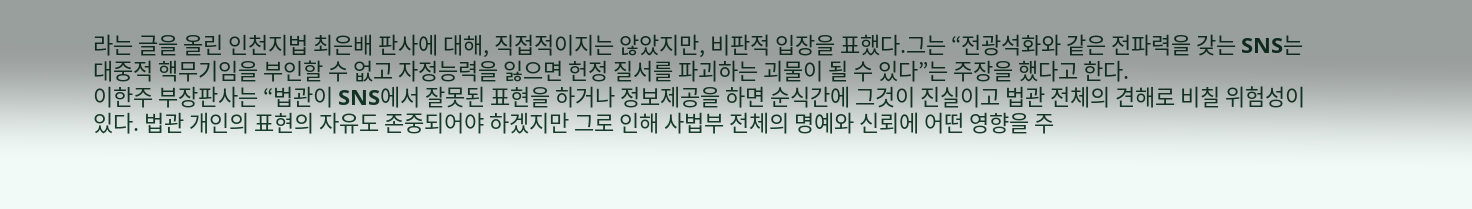라는 글을 올린 인천지법 최은배 판사에 대해, 직접적이지는 않았지만, 비판적 입장을 표했다.그는 “전광석화와 같은 전파력을 갖는 SNS는 대중적 핵무기임을 부인할 수 없고 자정능력을 잃으면 헌정 질서를 파괴하는 괴물이 될 수 있다”는 주장을 했다고 한다.
이한주 부장판사는 “법관이 SNS에서 잘못된 표현을 하거나 정보제공을 하면 순식간에 그것이 진실이고 법관 전체의 견해로 비칠 위험성이 있다. 법관 개인의 표현의 자유도 존중되어야 하겠지만 그로 인해 사법부 전체의 명예와 신뢰에 어떤 영향을 주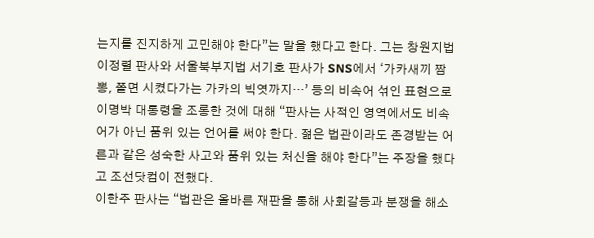는지를 진지하게 고민해야 한다”는 말을 했다고 한다. 그는 창원지법 이정렬 판사와 서울북부지법 서기호 판사가 SNS에서 ‘가카새끼 짬뽕, 쫄면 시켰다가는 가카의 빅엿까지…’ 등의 비속어 섞인 표현으로 이명박 대통령을 조롱한 것에 대해 “판사는 사적인 영역에서도 비속어가 아닌 품위 있는 언어를 써야 한다. 젊은 법관이라도 존경받는 어른과 같은 성숙한 사고와 품위 있는 처신을 해야 한다”는 주장을 했다고 조선닷컴이 전했다.
이한주 판사는 “법관은 올바른 재판을 통해 사회갈등과 분쟁을 해소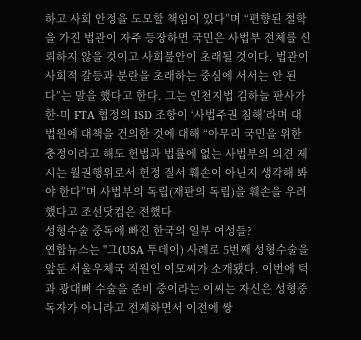하고 사회 안정을 도모할 책임이 있다”며 “편향된 철학을 가진 법관이 자주 등장하면 국민은 사법부 전체를 신뢰하지 않을 것이고 사회불안이 초래될 것이다. 법관이 사회적 갈등과 분란을 초래하는 중심에 서서는 안 된다”는 말을 했다고 한다. 그는 인천지법 김하늘 판사가 한·미 FTA 협정의 ISD 조항이 ‘사법주권 침해’라며 대법원에 대책을 건의한 것에 대해 “아무리 국민을 위한 충정이라고 해도 헌법과 법률에 없는 사법부의 의견 제시는 월권행위로서 헌정 질서 훼손이 아닌지 생각해 봐야 한다”며 사법부의 독립(재판의 독립)을 훼손을 우려했다고 조선닷컴은 전했다
성형수술 중독에 빠진 한국의 일부 여성들?
연합뉴스는 "그(USA 투데이) 사례로 5번째 성형수술을 앞둔 서울우체국 직원인 이모씨가 소개됐다. 이번에 턱과 광대뼈 수술을 준비 중이라는 이씨는 자신은 성형중독자가 아니라고 전제하면서 이전에 쌍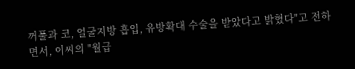꺼풀과 코, 얼굴지방 흡입, 유방확대 수술을 받았다고 밝혔다"고 전하면서, 이씨의 "월급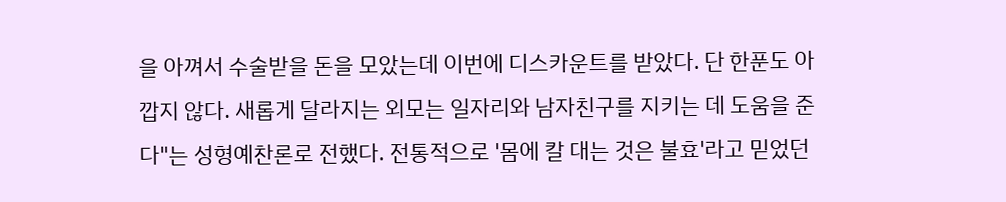을 아껴서 수술받을 돈을 모았는데 이번에 디스카운트를 받았다. 단 한푼도 아깝지 않다. 새롭게 달라지는 외모는 일자리와 남자친구를 지키는 데 도움을 준다"는 성형예찬론로 전했다. 전통적으로 '몸에 칼 대는 것은 불효'라고 믿었던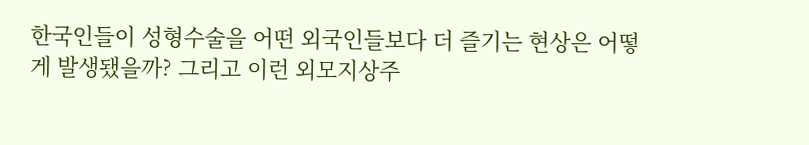한국인들이 성형수술을 어떤 외국인들보다 더 즐기는 현상은 어떻게 발생됐을까? 그리고 이런 외모지상주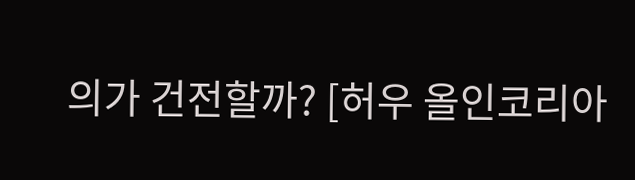의가 건전할까? [허우 올인코리아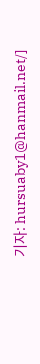기자: hursuaby1@hanmail.net/]